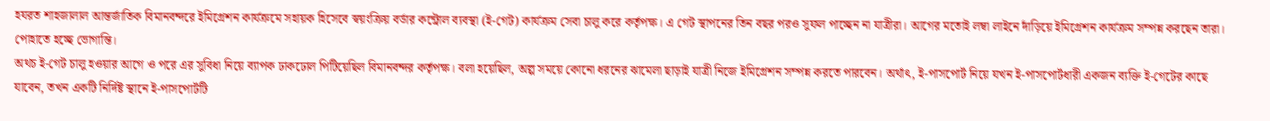হযরত শাহজালাল আন্তর্জাতিক বিমানবন্দরে ইমিগ্রেশন কার্যক্রমে সহায়ক হিসেবে স্বয়ংক্রিয় বর্ডার কন্ট্রোল ব্যবস্থা (ই-গেট) কার্যক্রম সেবা চালু করে কর্তৃপক্ষ। এ গেট স্থাপনের তিন বছর পরও সুফল পাচ্ছেন না যাত্রীরা। আগের মতোই লম্বা লাইনে দাঁড়িয়ে ইমিগ্রেশন কার্যক্রম সম্পন্ন করছেন তারা। পোহাতে হচ্ছে ভোগান্তি।
অথচ ই-গেট চালু হওয়ার আগে ও পরে এর সুবিধা নিয়ে ব্যাপক ঢাকঢোল পিটিয়েছিল বিমানবন্দর কর্তৃপক্ষ। বলা হয়েছিল, অল্প সময়ে কোনো ধরনের ঝামেলা ছাড়াই যাত্রী নিজে ইমিগ্রেশন সম্পন্ন করতে পারবেন। অর্থাৎ, ই-পাসপোর্ট নিয়ে যখন ই-পাসপোর্টধারী একজন ব্যক্তি ই-গেটের কাছে যাবেন, তখন একটি নির্দিষ্ট স্থানে ই-পাসপোর্টটি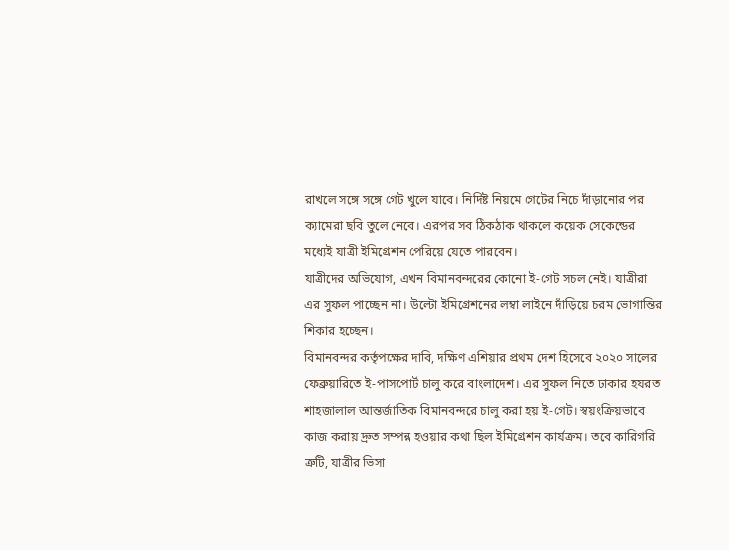রাখলে সঙ্গে সঙ্গে গেট খুলে যাবে। নির্দিষ্ট নিয়মে গেটের নিচে দাঁড়ানোর পর ক্যামেরা ছবি তুলে নেবে। এরপর সব ঠিকঠাক থাকলে কয়েক সেকেন্ডের মধ্যেই যাত্রী ইমিগ্রেশন পেরিয়ে যেতে পারবেন।
যাত্রীদের অভিযোগ, এখন বিমানবন্দরের কোনো ই-গেট সচল নেই। যাত্রীরা এর সুফল পাচ্ছেন না। উল্টো ইমিগ্রেশনের লম্বা লাইনে দাঁড়িয়ে চরম ভোগান্তির শিকার হচ্ছেন।
বিমানবন্দর কর্তৃপক্ষের দাবি, দক্ষিণ এশিয়ার প্রথম দেশ হিসেবে ২০২০ সালের ফেব্রুয়ারিতে ই-পাসপোর্ট চালু করে বাংলাদেশ। এর সুফল নিতে ঢাকার হযরত শাহজালাল আন্তর্জাতিক বিমানবন্দরে চালু করা হয় ই-গেট। স্বয়ংক্রিয়ভাবে কাজ করায় দ্রুত সম্পন্ন হওয়ার কথা ছিল ইমিগ্রেশন কার্যক্রম। তবে কারিগরি ত্রুটি, যাত্রীর ভিসা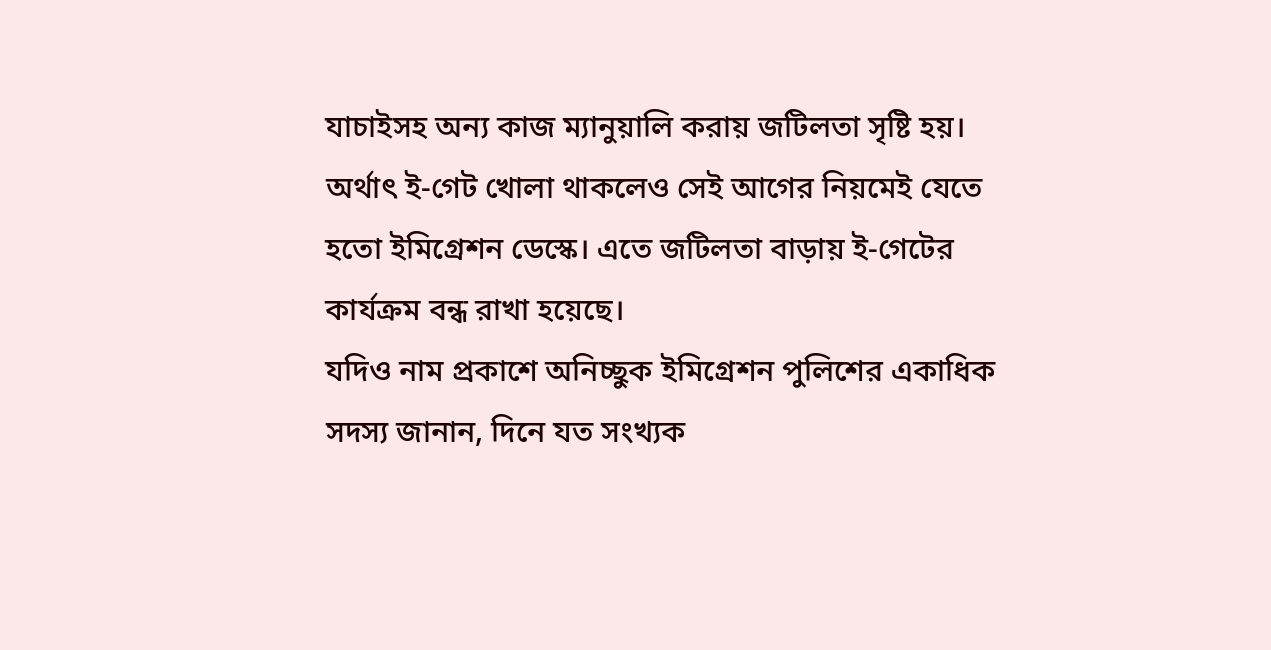যাচাইসহ অন্য কাজ ম্যানুয়ালি করায় জটিলতা সৃষ্টি হয়। অর্থাৎ ই-গেট খোলা থাকলেও সেই আগের নিয়মেই যেতে হতো ইমিগ্রেশন ডেস্কে। এতে জটিলতা বাড়ায় ই-গেটের কার্যক্রম বন্ধ রাখা হয়েছে।
যদিও নাম প্রকাশে অনিচ্ছুক ইমিগ্রেশন পুলিশের একাধিক সদস্য জানান, দিনে যত সংখ্যক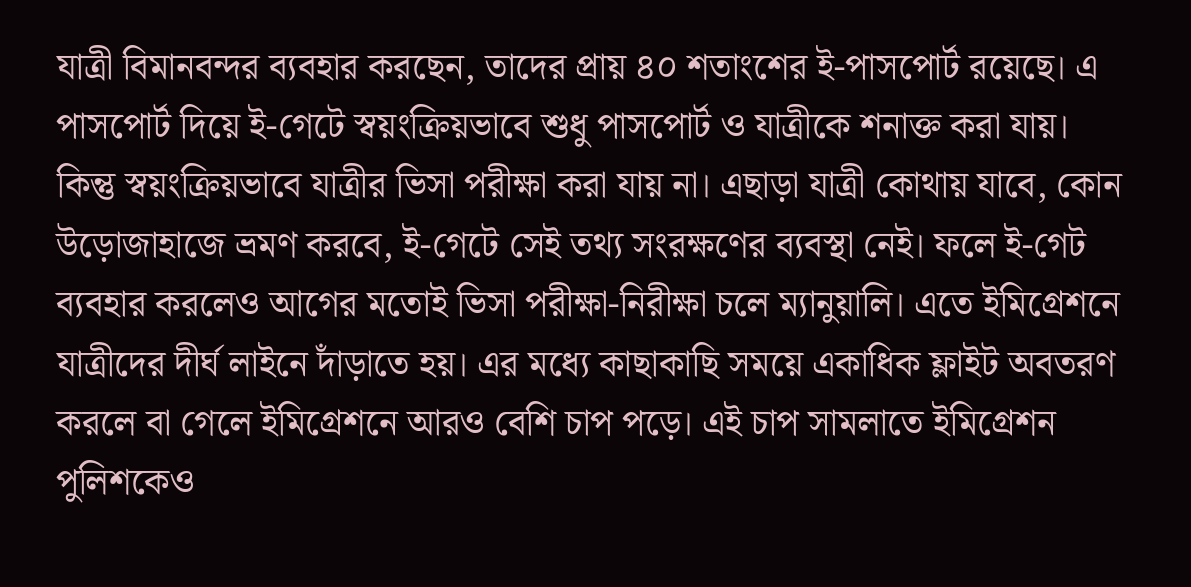যাত্রী বিমানবন্দর ব্যবহার করছেন, তাদের প্রায় ৪০ শতাংশের ই-পাসপোর্ট রয়েছে। এ পাসপোর্ট দিয়ে ই-গেটে স্বয়ংক্রিয়ভাবে শুধু পাসপোর্ট ও যাত্রীকে শনাক্ত করা যায়। কিন্তু স্বয়ংক্রিয়ভাবে যাত্রীর ভিসা পরীক্ষা করা যায় না। এছাড়া যাত্রী কোথায় যাবে, কোন উড়োজাহাজে ভ্রমণ করবে, ই-গেটে সেই তথ্য সংরক্ষণের ব্যবস্থা নেই। ফলে ই-গেট ব্যবহার করলেও আগের মতোই ভিসা পরীক্ষা-নিরীক্ষা চলে ম্যানুয়ালি। এতে ইমিগ্রেশনে যাত্রীদের দীর্ঘ লাইনে দাঁড়াতে হয়। এর মধ্যে কাছাকাছি সময়ে একাধিক ফ্লাইট অবতরণ করলে বা গেলে ইমিগ্রেশনে আরও বেশি চাপ পড়ে। এই চাপ সামলাতে ইমিগ্রেশন পুলিশকেও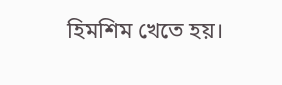হিমশিম খেতে হয়।